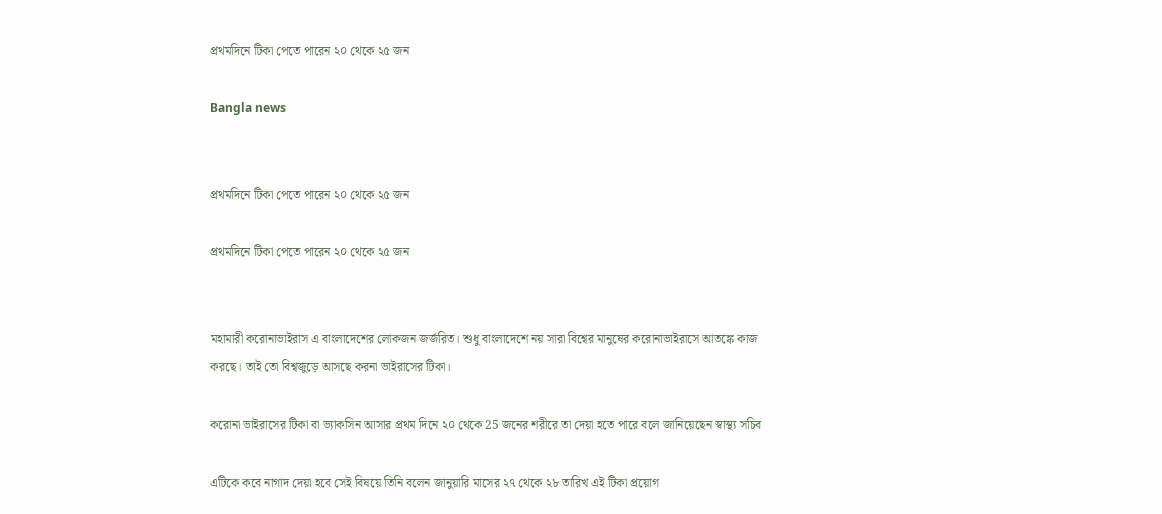প্রথমদিনে টিকা পেতে পারেন ২০ থেকে ২৫ জন

Bangla news


প্রথমদিনে টিকা পেতে পারেন ২০ থেকে ২৫ জন

প্রথমদিনে টিকা পেতে পারেন ২০ থেকে ২৫ জন


মহামারী করোনাভাইরাস এ বাংলাদেশের লোকজন জর্জরিত। শুধু বাংলাদেশে নয় সারা বিশ্বের মানুষের করোনাভাইরাসে আতঙ্কে কাজ করছে। তাই তো বিশ্বজুড়ে আসছে করনা ভাইরাসের টিকা।

করোনা ভাইরাসের টিকা বা ভ্যাকসিন আসার প্রথম দিনে ২০ থেকে 25 জনের শরীরে তা দেয়া হতে পারে বলে জানিয়েছেন স্বাস্থ্য সচিব

এটিকে কবে নাগাদ দেয়া হবে সেই বিষয়ে তিনি বলেন জানুয়ারি মাসের ২৭ থেকে ২৮ তারিখ এই টিকা প্রয়োগ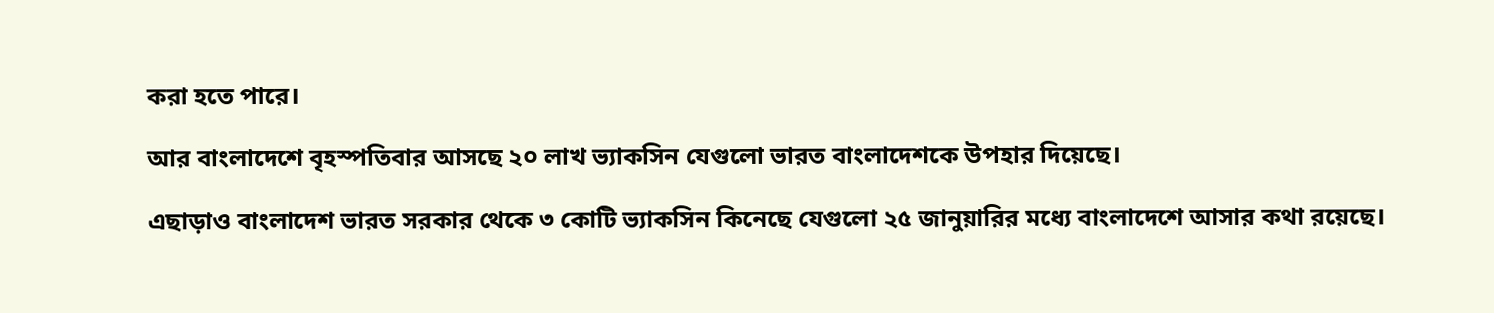করা হতে পারে।

আর বাংলাদেশে বৃহস্পতিবার আসছে ২০ লাখ ভ্যাকসিন যেগুলো ভারত বাংলাদেশকে উপহার দিয়েছে।

এছাড়াও বাংলাদেশ ভারত সরকার থেকে ৩ কোটি ভ্যাকসিন কিনেছে যেগুলো ২৫ জানুয়ারির মধ্যে বাংলাদেশে আসার কথা রয়েছে।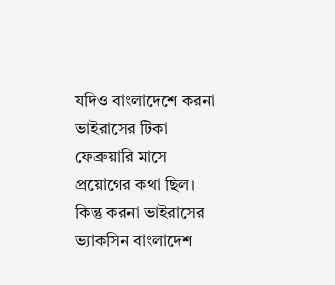যদিও বাংলাদেশে করনা ভাইরাসের টিকা ফেব্রুয়ারি মাসে প্রয়োগের কথা ছিল। কিন্তু করনা ভাইরাসের ভ্যাকসিন বাংলাদেশ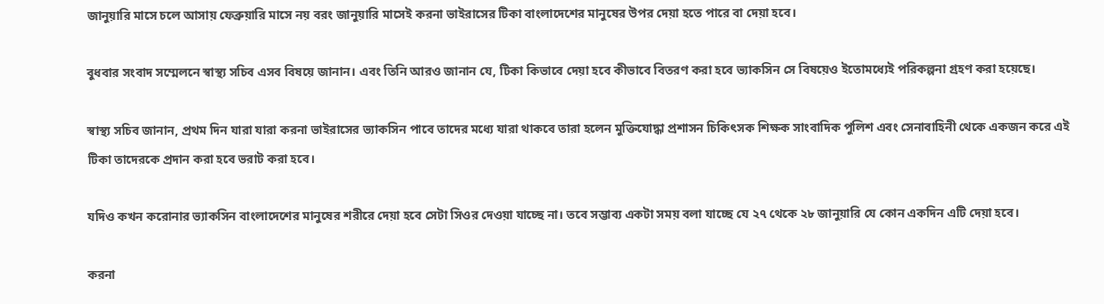জানুয়ারি মাসে চলে আসায় ফেব্রুয়ারি মাসে নয় বরং জানুয়ারি মাসেই করনা ভাইরাসের টিকা বাংলাদেশের মানুষের উপর দেয়া হতে পারে বা দেয়া হবে।

বুধবার সংবাদ সম্মেলনে স্বাস্থ্য সচিব এসব বিষয়ে জানান। এবং তিনি আরও জানান যে, টিকা কিভাবে দেয়া হবে কীভাবে বিতরণ করা হবে ভ্যাকসিন সে বিষয়েও ইতোমধ্যেই পরিকল্পনা গ্রহণ করা হয়েছে।

স্বাস্থ্য সচিব জানান, প্রথম দিন যারা যারা করনা ভাইরাসের ভ্যাকসিন পাবে তাদের মধ্যে যারা থাকবে তারা হলেন মুক্তিযোদ্ধা প্রশাসন চিকিৎসক শিক্ষক সাংবাদিক পুলিশ এবং সেনাবাহিনী থেকে একজন করে এই টিকা তাদেরকে প্রদান করা হবে ভরাট করা হবে।

যদিও কখন করোনার ভ্যাকসিন বাংলাদেশের মানুষের শরীরে দেয়া হবে সেটা সিওর দেওয়া যাচ্ছে না। তবে সম্ভাব্য একটা সময় বলা যাচ্ছে যে ২৭ থেকে ২৮ জানুয়ারি যে কোন একদিন এটি দেয়া হবে।

করনা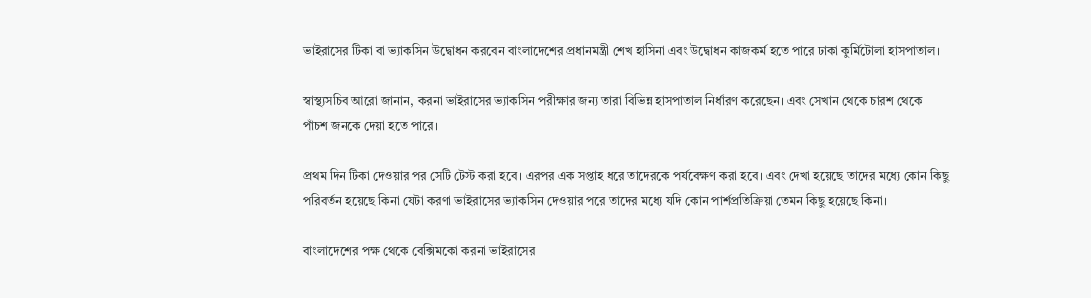ভাইরাসের টিকা বা ভ্যাকসিন উদ্বোধন করবেন বাংলাদেশের প্রধানমন্ত্রী শেখ হাসিনা এবং উদ্বোধন কাজকর্ম হতে পারে ঢাকা কুর্মিটোলা হাসপাতাল।

স্বাস্থ্যসচিব আরো জানান, করনা ভাইরাসের ভ্যাকসিন পরীক্ষার জন্য তারা বিভিন্ন হাসপাতাল নির্ধারণ করেছেন। এবং সেখান থেকে চারশ থেকে পাঁচশ জনকে দেয়া হতে পারে।

প্রথম দিন টিকা দেওয়ার পর সেটি টেস্ট করা হবে। এরপর এক সপ্তাহ ধরে তাদেরকে পর্যবেক্ষণ করা হবে। এবং দেখা হয়েছে তাদের মধ্যে কোন কিছু পরিবর্তন হয়েছে কিনা যেটা করণা ভাইরাসের ভ্যাকসিন দেওয়ার পরে তাদের মধ্যে যদি কোন পার্শপ্রতিক্রিয়া তেমন কিছু হয়েছে কিনা।

বাংলাদেশের পক্ষ থেকে বেক্সিমকো করনা ভাইরাসের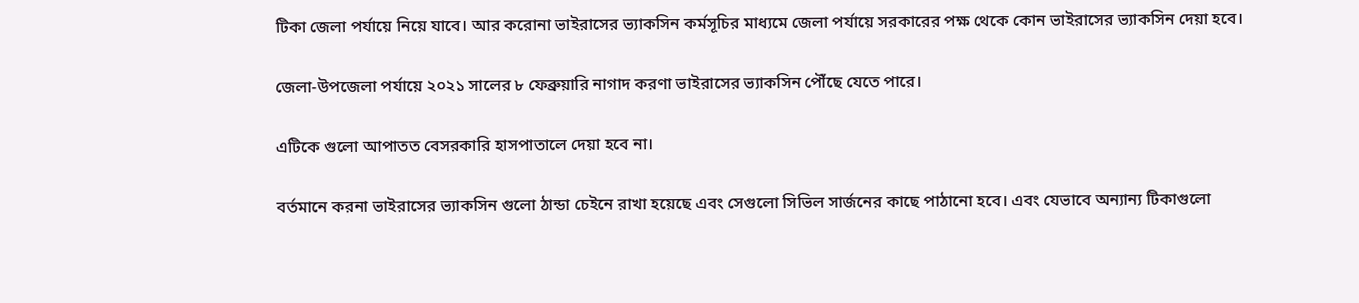টিকা জেলা পর্যায়ে নিয়ে যাবে। আর করোনা ভাইরাসের ভ্যাকসিন কর্মসূচির মাধ্যমে জেলা পর্যায়ে সরকারের পক্ষ থেকে কোন ভাইরাসের ভ্যাকসিন দেয়া হবে।

জেলা-উপজেলা পর্যায়ে ২০২১ সালের ৮ ফেব্রুয়ারি নাগাদ করণা ভাইরাসের ভ্যাকসিন পৌঁছে যেতে পারে।

এটিকে গুলো আপাতত বেসরকারি হাসপাতালে দেয়া হবে না।

বর্তমানে করনা ভাইরাসের ভ্যাকসিন গুলো ঠান্ডা চেইনে রাখা হয়েছে এবং সেগুলো সিভিল সার্জনের কাছে পাঠানো হবে। এবং যেভাবে অন্যান্য টিকাগুলো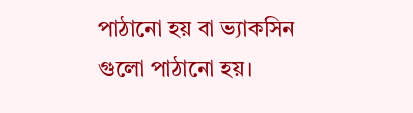পাঠানো হয় বা ভ্যাকসিন গুলো পাঠানো হয়।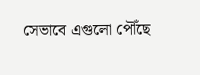সেভাবে এগুলো পৌঁছে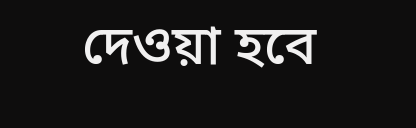দেওয়া হবে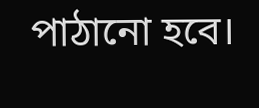পাঠানো হবে।